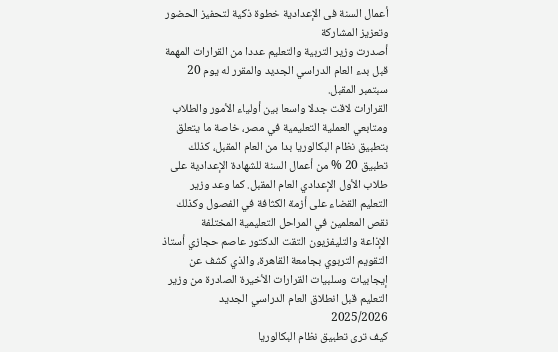أعمال السنة فى الإعدادية خطوة ذكية لتحفيز الحضور وتعزيز المشاركة
أصدرت وزير التربية والتعليم عددا من القرارات المهمة قبل بدء العام الدراسي الجديد والمقرر له يوم 20 سبتمبر المقبل.
القرارات لاقت جدلا واسعا بين أولياء الأمور والطلاب ومتابعي العملية التعليمية في مصر، خاصة ما يتعلق بتطبيق نظام البكالوريا بدا من العام المقبل، كذلك تطبيق 20 % من أعمال السنة للشهادة الإعدادية على طلاب الأول الإعدادي العام المقبل. كما وعد وزير التعليم القضاء على أزمة الكثافة في الفصول وكذلك نقص المعلمين في المراحل التعليمية المختلفة
الإذاعة والتليفزيون التقت الدكتور عاصم حجازي أستاذ التقويم التربوي بجامعة القاهرة، والذي كشف عن إيجابيات وسلبيات القرارات الأخيرة الصادرة من وزير التعليم قبل انطلاق العام الدراسي الجديد 2025/2026
كيف ترى تطبيق نظام البكالوريا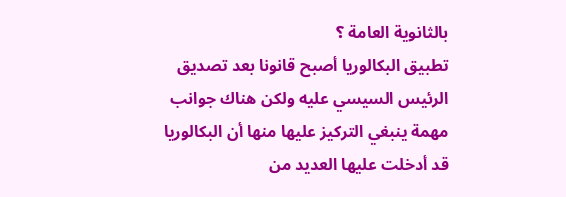بالثانوية العامة ؟
تطبيق البكالوريا أصبح قانونا بعد تصديق الرئيس السيسي عليه ولكن هناك جوانب مهمة ينبغي التركيز عليها منها أن البكالوريا قد أدخلت عليها العديد من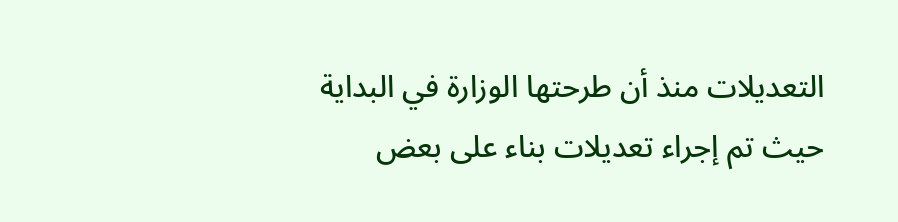التعديلات منذ أن طرحتها الوزارة في البداية حيث تم إجراء تعديلات بناء على بعض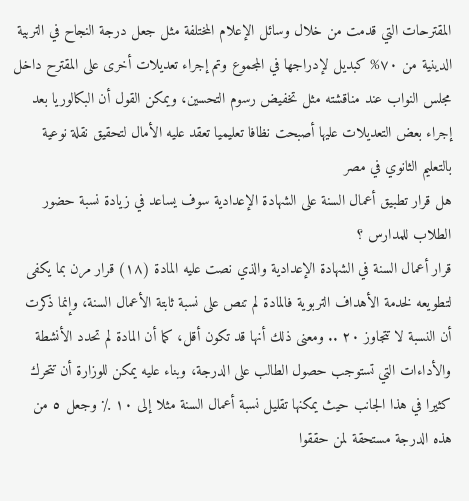المقترحات التي قدمت من خلال وسائل الإعلام المختلفة مثل جعل درجة النجاح في التربية الدينية من ۷۰% كبديل لإدراجها في المجموع وتم إجراء تعديلات أخرى على المقترح داخل مجلس النواب عند مناقشته مثل تخفيض رسوم التحسين، ويمكن القول أن البكالوريا بعد إجراء بعض التعديلات عليها أصبحت نظافا تعليميا تعقد عليه الأمال لتحقيق نقلة نوعية بالتعليم الثانوي في مصر
هل قرار تطبيق أعمال السنة على الشهادة الإعدادية سوف يساعد في زيادة نسبة حضور الطلاب للمدارس ؟
قرار أعمال السنة في الشهادة الإعدادية والذي نصت عليه المادة (۱۸) قرار مرن بما يكفى لتطويعه لخدمة الأهداف التربوية فالمادة لم تنص على نسبة ثابتة الأعمال السنة، وإنما ذكرت أن النسبة لا تتجاوز ۲۰ .. ومعنى ذلك أنها قد تكون أقل، كما أن المادة لم تحدد الأنشطة والأداءات التي تستوجب حصول الطالب على الدرجة، وبناء عليه يمكن للوزارة أن تتحرك كثيرا في هذا الجانب حيث يمكنها تقليل نسبة أعمال السنة مثلا إلى ١٠ ٪ وجعل ٥ من هذه الدرجة مستحقة لمن حققوا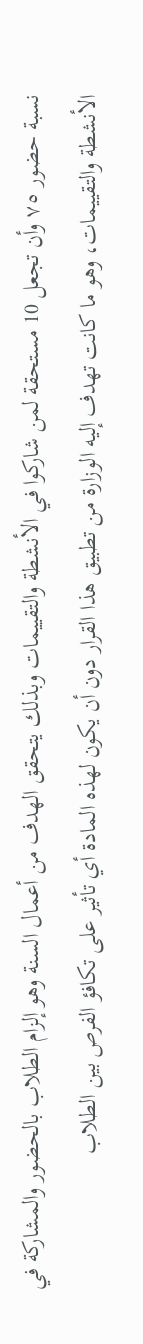نسبة حضور ٧٥ وأن تجعل 10 مستحقة لمن شاركوا في الأنشطة والتقييمات وبذلك يتحقق الهدف من أعمال السنة وهو إلزام الطلاب بالحضور والمشاركة في الأنشطة والتقييمات، وهو ما كانت تهدف إليه الوزارة من تطبيق هذا القرار دون أن يكون لهذه المادة أي تأثير على تكافؤ الفرص بين الطلاب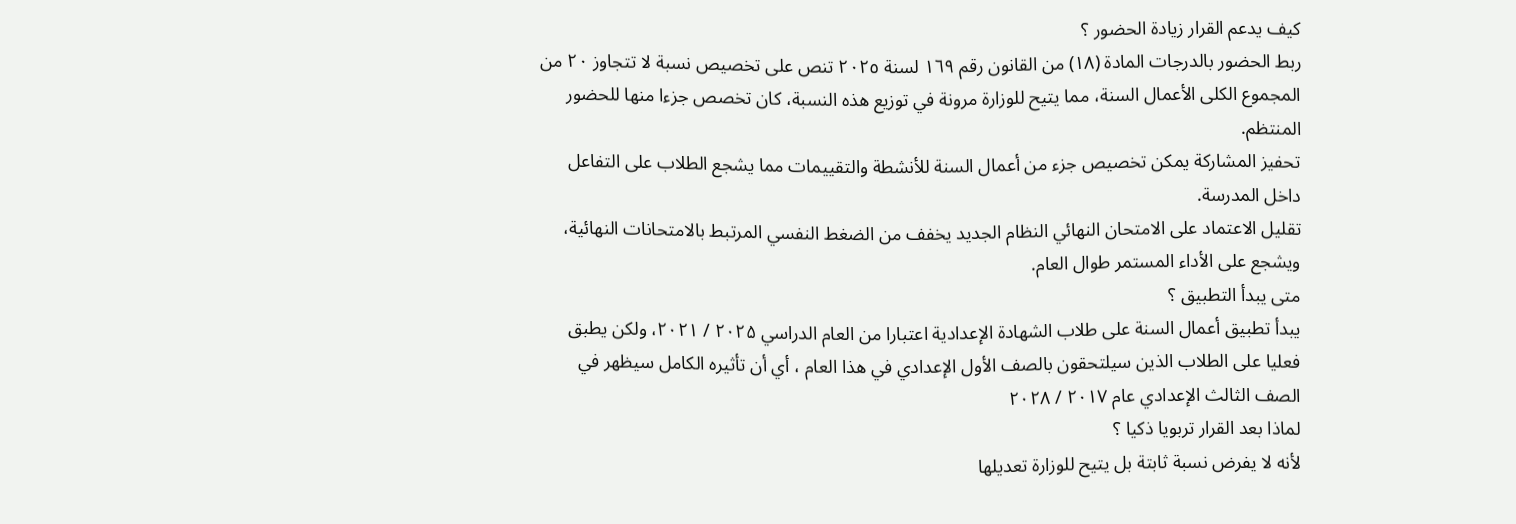كيف يدعم القرار زيادة الحضور ؟
ربط الحضور بالدرجات المادة (۱۸) من القانون رقم ١٦٩ لسنة ۲۰٢٥ تنص على تخصيص نسبة لا تتجاوز ۲۰ من المجموع الكلى الأعمال السنة، مما يتيح للوزارة مرونة في توزيع هذه النسبة، كان تخصص جزءا منها للحضور المنتظم.
تحفيز المشاركة يمكن تخصيص جزء من أعمال السنة للأنشطة والتقييمات مما يشجع الطلاب على التفاعل داخل المدرسة.
تقليل الاعتماد على الامتحان النهائي النظام الجديد يخفف من الضغط النفسي المرتبط بالامتحانات النهائية، ويشجع على الأداء المستمر طوال العام.
متى يبدأ التطبيق ؟
يبدأ تطبيق أعمال السنة على طلاب الشهادة الإعدادية اعتبارا من العام الدراسي ۲۰۲۵ / ۲۰۲۱، ولكن يطبق فعليا على الطلاب الذين سيلتحقون بالصف الأول الإعدادي في هذا العام ، أي أن تأثيره الكامل سيظهر في الصف الثالث الإعدادي عام ٢٠١٧ / ٢٠٢٨
لماذا بعد القرار تربويا ذكيا ؟
لأنه لا يفرض نسبة ثابتة بل يتيح للوزارة تعديلها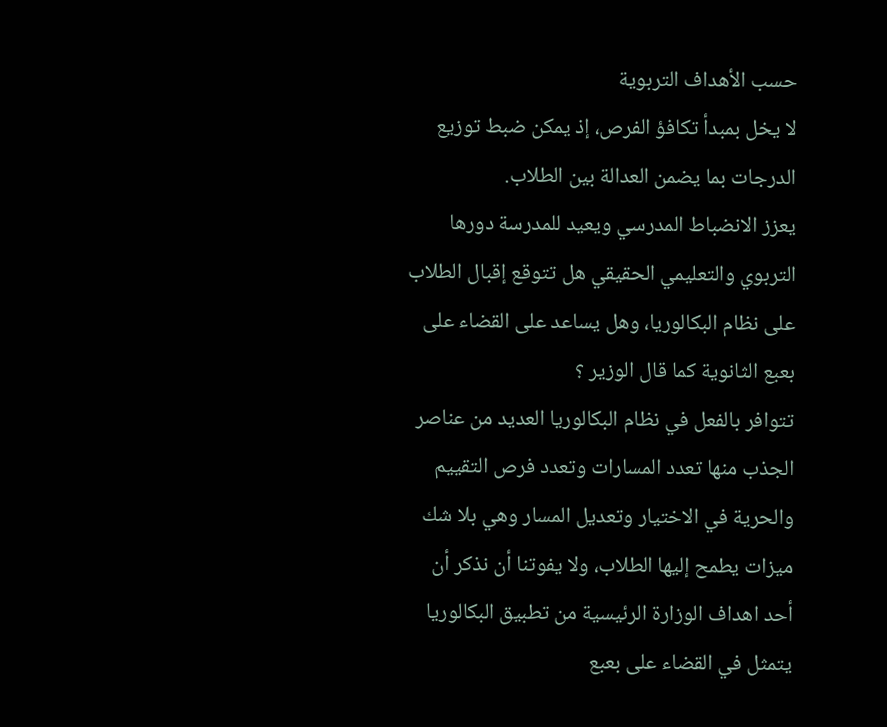حسب الأهداف التربوية
لا يخل بمبدأ تكافؤ الفرص، إذ يمكن ضبط توزيع الدرجات بما يضمن العدالة بين الطلاب.
يعزز الانضباط المدرسي ويعيد للمدرسة دورها التربوي والتعليمي الحقيقي هل تتوقع إقبال الطلاب على نظام البكالوريا، وهل يساعد على القضاء على بعبع الثانوية كما قال الوزير ؟
تتوافر بالفعل في نظام البكالوريا العديد من عناصر الجذب منها تعدد المسارات وتعدد فرص التقييم والحرية في الاختيار وتعديل المسار وهي بلا شك ميزات يطمح إليها الطلاب، ولا يفوتنا أن نذكر أن أحد اهداف الوزارة الرئيسية من تطبيق البكالوريا يتمثل في القضاء على بعبع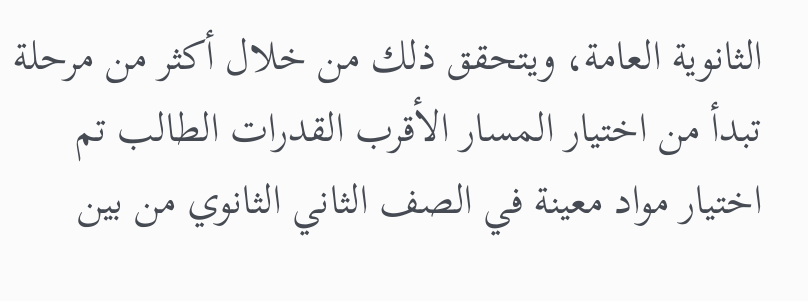الثانوية العامة، ويتحقق ذلك من خلال أكثر من مرحلة تبدأ من اختيار المسار الأقرب القدرات الطالب تم اختيار مواد معينة في الصف الثاني الثانوي من بين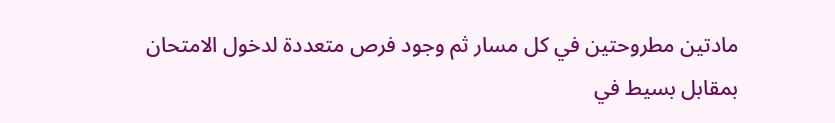مادتين مطروحتين في كل مسار ثم وجود فرص متعددة لدخول الامتحان بمقابل بسيط في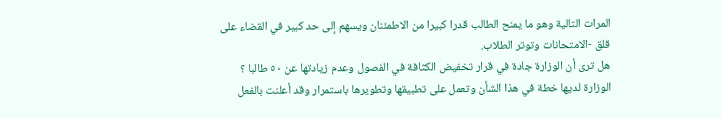المرات التالية وهو ما يمنح الطالب قدرا كبيرا من الاطمئنان ويسهم إلى حد كبير في القضاء على قلق -الامتحانات وتوتر الطلاب.
هل ترى أن الوزارة جادة في قرار تخفيض الكثافة في الفصول وعدم زيادتها عن ٥٠ طالبا ؟
الوزارة لديها خطة في هذا الشأن وتعمل على تطبيقها وتطويرها باستمرار وقد أعلنت بالفعل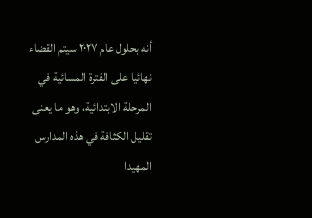أنه بحلول عام ۲۰۲۷ سيتم القضاء نهائيا على الفترة المسائية في المرحلة الابتدائية، وهو ما يعنى تقليل الكثافة في هذه المدارس المهيدا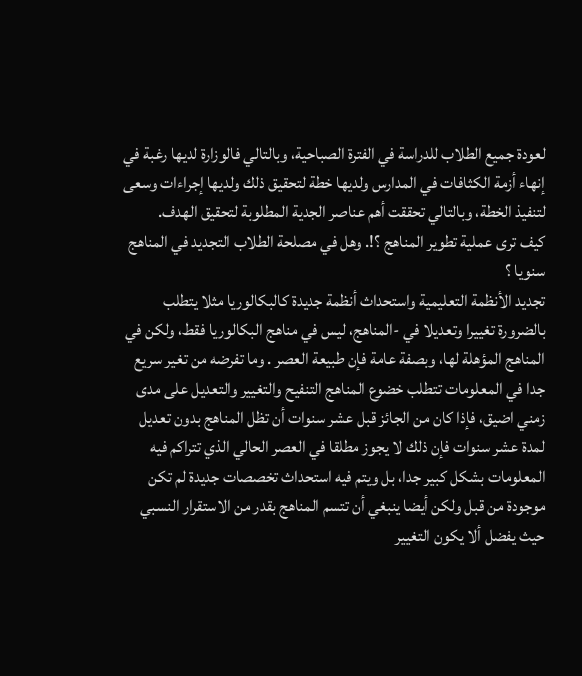لعودة جميع الطلاب للدراسة في الفترة الصباحية، وبالتالي فالوزارة لديها رغبة في إنهاء أزمة الكثافات في المدارس ولديها خطة لتحقيق ذلك ولديها إجراءات وسعى لتنفيذ الخطة، وبالتالي تحققت أهم عناصر الجدية المطلوبة لتحقيق الهدف.
كيف ترى عملية تطوير المناهج ؟!. وهل في مصلحة الطلاب التجديد في المناهج سنويا ؟
تجديد الأنظمة التعليمية واستحداث أنظمة جديدة كالبكالوريا مثلا يتطلب بالضرورة تغييرا وتعديلا في -المناهج، ليس في مناهج البكالوريا فقط، ولكن في المناهج المؤهلة لها، وبصفة عامة فإن طبيعة العصر . وما تفرضه من تغير سريع جدا في المعلومات تتطلب خضوع المناهج التنفيح والتغيير والتعديل على مدى زمني اضيق، فإذا كان من الجائز قبل عشر سنوات أن تظل المناهج بدون تعديل لمدة عشر سنوات فإن ذلك لا يجوز مطلقا في العصر الحالي الذي تتراكم فيه المعلومات بشكل كبير جدا، بل ويتم فيه استحداث تخصصات جديدة لم تكن موجودة من قبل ولكن أيضا ينبغي أن تتسم المناهج بقدر من الاستقرار النسبي حيث يفضل ألا يكون التغيير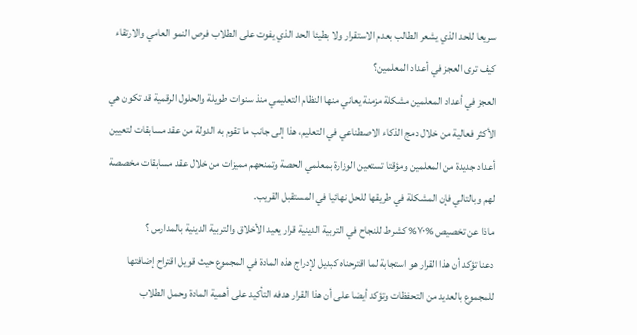سريعا للحد الذي يشعر الطالب بعدم الاستقرار ولا بطيئا الحد الذي يفوت على الطلاب فرص النمو العامي والارتقاء
كيف ترى العجز في أعداد المعلمين؟
العجز في أعداد المعلمين مشكلة مزمنة يعاني منها النظام التعليمي منذ سنوات طويلة والحلول الرقمية قد تكون هي الأكثر فعالية من خلال دمج الذكاء الاصطناعي في التعليم، هذا إلى جانب ما تقوم به الدولة من عقد مسابقات لتعيين أعداد جديدة من المعلمين ومؤقتا تستعين الوزارة بمعلمي الحصة وتمنحهم مميزات من خلال عقد مسابقات مخصصة لهم وبالتالي فإن المشكلة في طريقها للحل نهائيا في المستقبل القريب.
ماذا عن تخصيص %۷۰% كشرط للنجاح في التربية الدينية قرار يعيد الأخلاق والتربية الدينية بالمدارس ؟
دعنا تؤكد أن هذا القرار هو استجابة لما اقترحناه كبديل لإدراج هذه المادة في المجموع حيث قويل اقتراح إضافتها للمجموع بالعديد من التحفظات وتؤكد أيضا على أن هذا القرار هدفه التأكيد على أهمية المادة وحمل الطلاب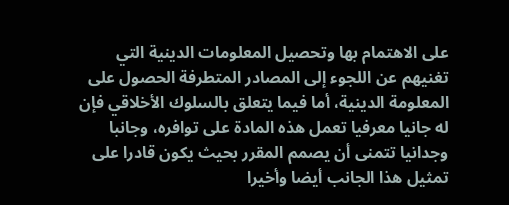على الاهتمام بها وتحصيل المعلومات الدينية التي تغنيهم عن اللجوء إلى المصادر المتطرفة الحصول على المعلومة الدينية، أما فيما يتعلق بالسلوك الأخلاقي فإن له جانيا معرفيا تعمل هذه المادة على توافره، وجانبا وجدانيا تتمنى أن يصمم المقرر بحيث يكون قادرا على تمثيل هذا الجانب أيضا وأخيرا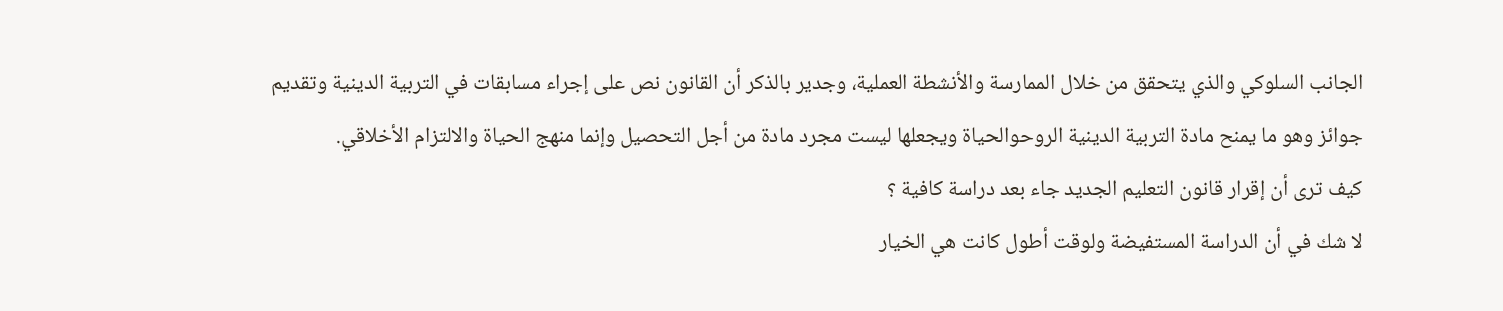الجانب السلوكي والذي يتحقق من خلال الممارسة والأنشطة العملية، وجدير بالذكر أن القانون نص على إجراء مسابقات في التربية الدينية وتقديم جوائز وهو ما يمنح مادة التربية الدينية الروحوالحياة ويجعلها ليست مجرد مادة من أجل التحصيل وإنما منهج الحياة والالتزام الأخلاقي.
كيف ترى أن إقرار قانون التعليم الجديد جاء بعد دراسة كافية ؟
لا شك في أن الدراسة المستفيضة ولوقت أطول كانت هي الخيار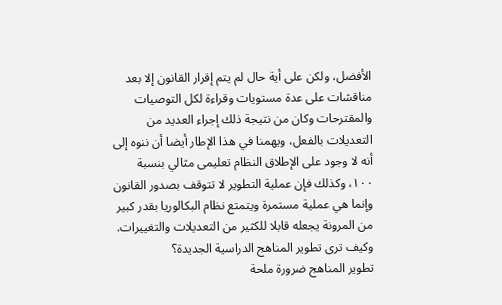الأفضل، ولكن على أية حال لم يتم إقرار القانون إلا بعد مناقشات على عدة مستويات وقراءة لكل التوصيات والمقترحات وكان من نتيجة ذلك إجراء العديد من التعديلات بالفعل، ويهمنا في هذا الإطار أيضا أن ننوه إلى أنه لا وجود على الإطلاق النظام تعلیمی مثالي بنسبة ١٠٠، وكذلك فإن عملية التطوير لا تتوقف بصدور القانون وإنما هي عملية مستمرة ويتمتع نظام البكالوريا بقدر كبير من المرونة يجعله قابلا للكثير من التعديلات والتغييرات.
وكيف ترى تطوير المناهج الدراسية الجديدة؟
تطوير المناهج ضرورة ملحة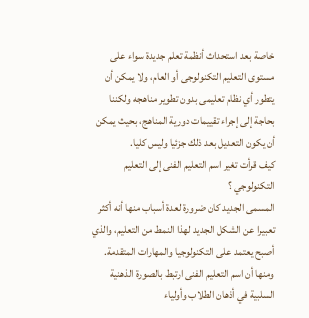خاصة بعد استحداث أنظمة تعلم جديدة سواء على مستوى التعليم التكنولوجى أو العام، ولا يمكن أن يتطور أي نظام تعلیمی بدون تطوير مناهجه ولكننا بحاجة إلى إجراء تقييمات دورية المناهج، بحيث يمكن أن يكون التعديل بعد ذلك جزئيا وليس كليا.
كيف قرأت تغير اسم التعليم الفنى إلى التعليم التكنولوجي ؟
المسمى الجديد كان ضرورة لعدة أسباب منها أنه أكثر تعبيرا عن الشكل الجديد لهذا النمط من التعليم، والذي أصبح يعتمد على التكنولوجيا والمهارات المتقدمة. ومنها أن اسم التعليم الفنى ارتبط بالصورة الذهنية السلبية في أذهان الطلاب وأولياء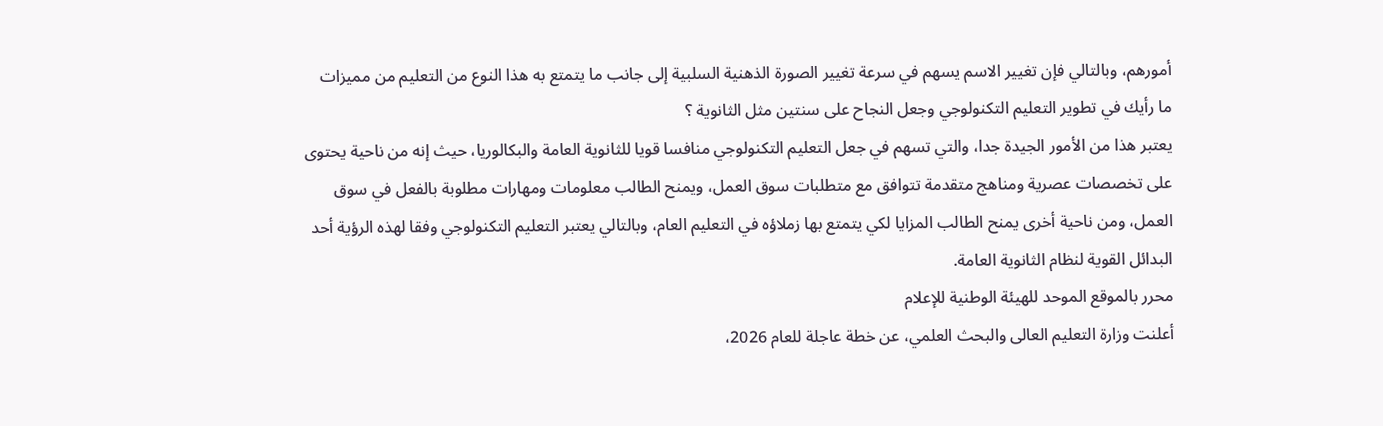أمورهم، وبالتالي فإن تغيير الاسم يسهم في سرعة تغيير الصورة الذهنية السلبية إلى جانب ما يتمتع به هذا النوع من التعليم من مميزات
ما رأيك في تطوير التعليم التكنولوجي وجعل النجاح على سنتين مثل الثانوية ؟
يعتبر هذا من الأمور الجيدة جدا، والتي تسهم في جعل التعليم التكنولوجي منافسا قويا للثانوية العامة والبكالوريا، حيث إنه من ناحية يحتوى على تخصصات عصرية ومناهج متقدمة تتوافق مع متطلبات سوق العمل، ويمنح الطالب معلومات ومهارات مطلوبة بالفعل في سوق العمل، ومن ناحية أخرى يمنح الطالب المزايا لكي يتمتع بها زملاؤه في التعليم العام، وبالتالي يعتبر التعليم التكنولوجي وفقا لهذه الرؤية أحد البدائل القوية لنظام الثانوية العامة.
محرر بالموقع الموحد للهيئة الوطنية للإعلام
أعلنت وزارة التعليم العالى والبحث العلمي، عن خطة عاجلة للعام 2026،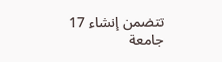تتضمن إنشاء 17 جامعة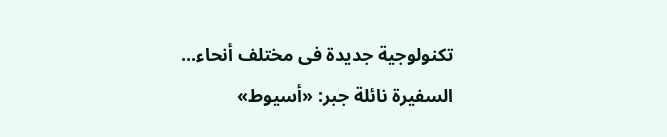تكنولوجية جديدة فى مختلف أنحاء...
السفيرة نائلة جبر: «أسيوط»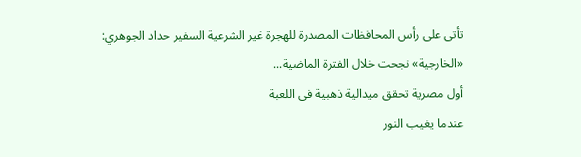تأتى على رأس المحافظات المصدرة للهجرة غير الشرعية السفير حداد الجوهري: «الخارجية» نجحت خلال الفترة الماضية...
أول مصرية تحقق ميدالية ذهبية فى اللعبة
عندما يغيب النور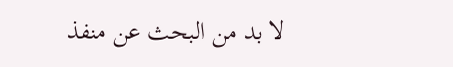لا بد من البحث عن منفذ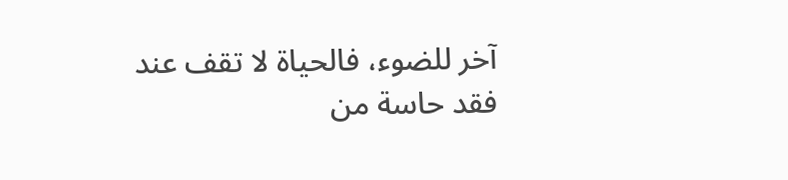آخر للضوء، فالحياة لا تقف عند فقد حاسة من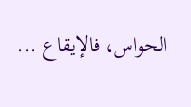الحواس، فالإيقاع ...